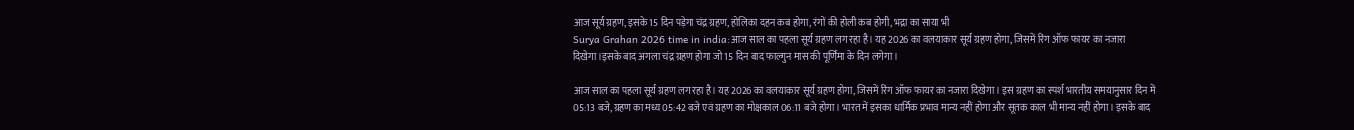आज सूर्य ग्रहण, इसके 15 दिन पड़ेगा चंद्र ग्रहण, होलिका दहन कब होगा, रंगों की होली कब होगी, भद्रा का साया भी
Surya Grahan 2026 time in india:आज साल का पहला सूर्य ग्रहण लग रहा है। यह 2026 का वलयाकार सूर्य ग्रहण होगा, जिसमें रिंग ऑफ फायर का नजारा दिखेगा।इसके बाद अगला चंद्र ग्रहण होगा जो 15 दिन बाद फाल्गुन मास की पूर्णिमा के दिन लगेगा।

आज साल का पहला सूर्य ग्रहण लग रहा है। यह 2026 का वलयाकार सूर्य ग्रहण होगा, जिसमें रिंग ऑफ फायर का नजारा दिखेगा। इस ग्रहण का स्पर्श भारतीय समयानुसार दिन में 05:13 बजे, ग्रहण का मध्य 05:42 बजे एवं ग्रहण का मोक्षकाल 06:11 बजे होगा। भारत में इसका धार्मिक प्रभाव मान्य नहीं होगा और सूतक काल भी मान्य नहीं होगा। इसके बाद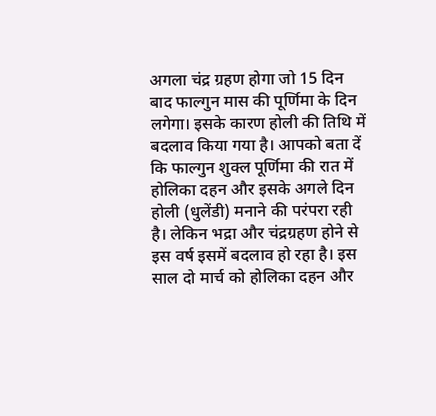अगला चंद्र ग्रहण होगा जो 15 दिन बाद फाल्गुन मास की पूर्णिमा के दिन लगेगा। इसके कारण होली की तिथि में बदलाव किया गया है। आपको बता दें कि फाल्गुन शुक्ल पूर्णिमा की रात में होलिका दहन और इसके अगले दिन होली (धुलेंडी) मनाने की परंपरा रही है। लेकिन भद्रा और चंद्रग्रहण होने से इस वर्ष इसमें बदलाव हो रहा है। इस साल दो मार्च को होलिका दहन और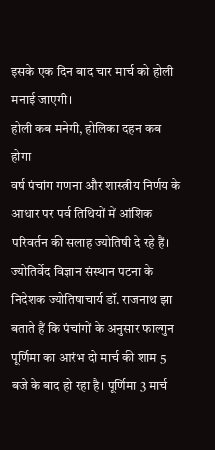इसके एक दिन बाद चार मार्च को होली मनाई जाएगी।
होली कब मनेगी, होलिका दहन कब होगा
वर्ष पंचांग गणना और शास्त्रीय निर्णय के आधार पर पर्व तिथियों में आंशिक परिवर्तन की सलाह ज्योतिषी दे रहे हैं। ज्योतिर्वेद विज्ञान संस्थान पटना के निदेशक ज्योतिषाचार्य डॉ. राजनाथ झा बताते हैं कि पंचांगों के अनुसार फाल्गुन पूर्णिमा का आरंभ दो मार्च की शाम 5 बजे के बाद हो रहा है। पूर्णिमा 3 मार्च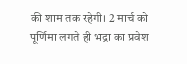की शाम तक रहेगी। 2 मार्च को पूर्णिमा लगते ही भद्रा का प्रवेश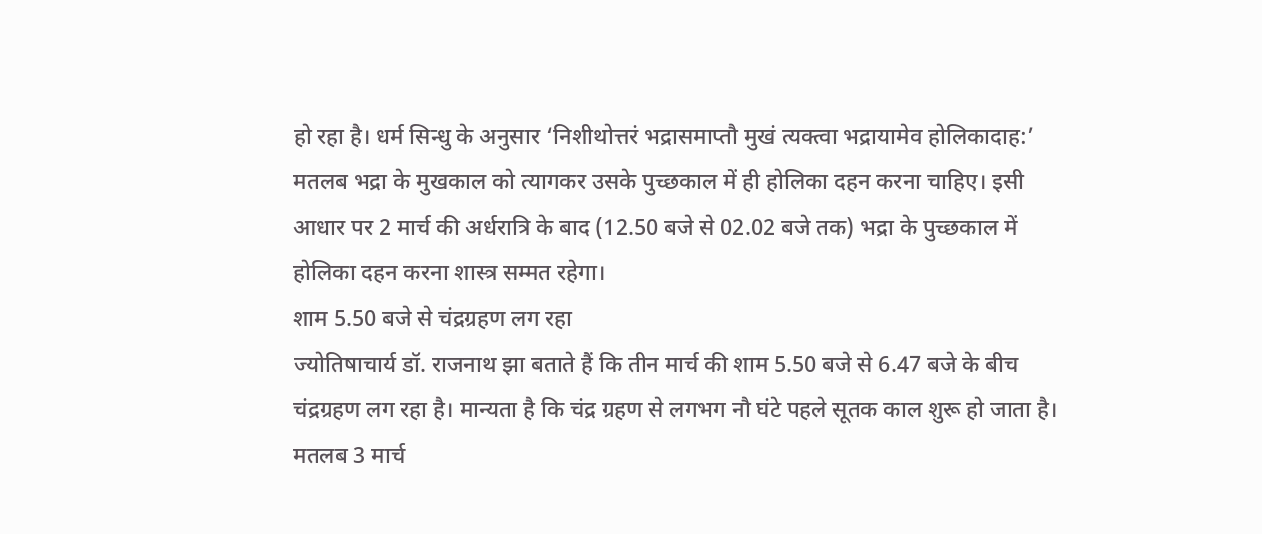हो रहा है। धर्म सिन्धु के अनुसार ‘निशीथोत्तरं भद्रासमाप्तौ मुखं त्यक्त्वा भद्रायामेव होलिकादाह:’ मतलब भद्रा के मुखकाल को त्यागकर उसके पुच्छकाल में ही होलिका दहन करना चाहिए। इसी आधार पर 2 मार्च की अर्धरात्रि के बाद (12.50 बजे से 02.02 बजे तक) भद्रा के पुच्छकाल में होलिका दहन करना शास्त्र सम्मत रहेगा।
शाम 5.50 बजे से चंद्रग्रहण लग रहा
ज्योतिषाचार्य डॉ. राजनाथ झा बताते हैं कि तीन मार्च की शाम 5.50 बजे से 6.47 बजे के बीच चंद्रग्रहण लग रहा है। मान्यता है कि चंद्र ग्रहण से लगभग नौ घंटे पहले सूतक काल शुरू हो जाता है। मतलब 3 मार्च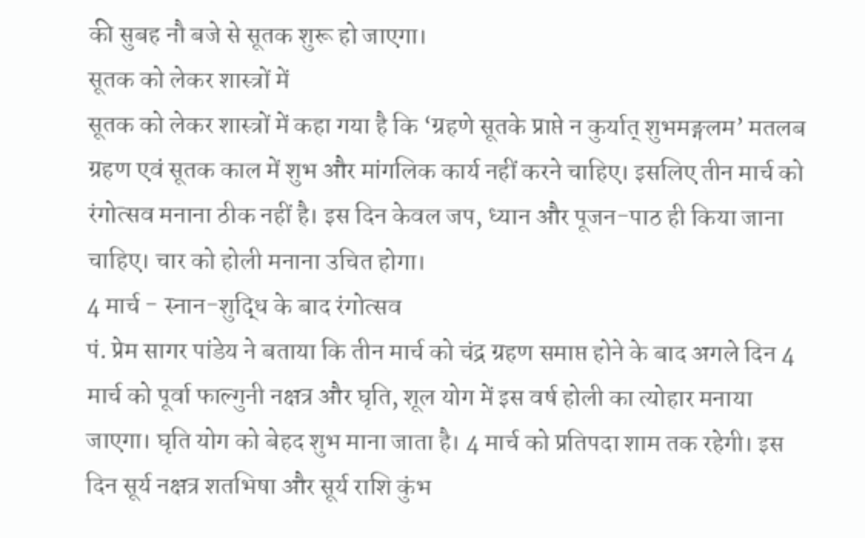की सुबह नौ बजे से सूतक शुरू हो जाएगा।
सूतक को लेकर शास्त्रों में
सूतक को लेकर शास्त्रों में कहा गया है कि ‘ग्रहणे सूतके प्राप्ते न कुर्यात् शुभमङ्गलम’ मतलब ग्रहण एवं सूतक काल में शुभ और मांगलिक कार्य नहीं करने चाहिए। इसलिए तीन मार्च को रंगोत्सव मनाना ठीक नहीं है। इस दिन केवल जप, ध्यान और पूजन-पाठ ही किया जाना चाहिए। चार को होली मनाना उचित होगा।
4 मार्च - स्नान-शुद्धि के बाद रंगोत्सव
पं. प्रेम सागर पांडेय ने बताया कि तीन मार्च को चंद्र ग्रहण समाप्त होने के बाद अगले दिन 4 मार्च को पूर्वा फाल्गुनी नक्षत्र और घृति, शूल योग में इस वर्ष होली का त्योहार मनाया जाएगा। घृति योग को बेहद शुभ माना जाता है। 4 मार्च को प्रतिपदा शाम तक रहेगी। इस दिन सूर्य नक्षत्र शतभिषा और सूर्य राशि कुंभ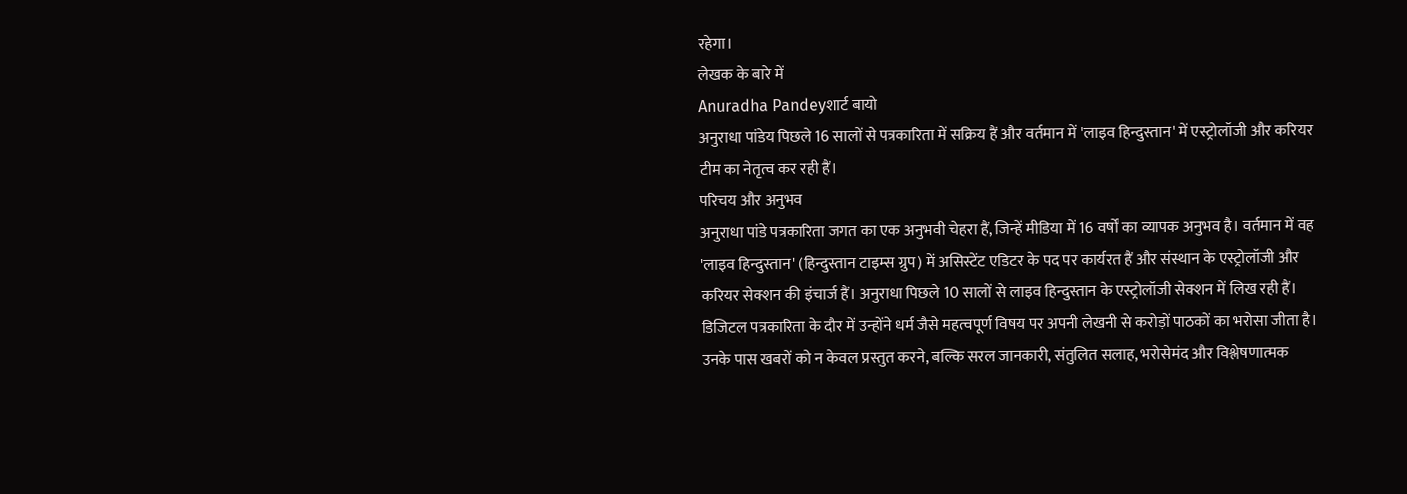रहेगा।
लेखक के बारे में
Anuradha Pandeyशार्ट बायो
अनुराधा पांडेय पिछले 16 सालों से पत्रकारिता में सक्रिय हैं और वर्तमान में 'लाइव हिन्दुस्तान' में एस्ट्रोलॉजी और करियर टीम का नेतृत्व कर रही हैं।
परिचय और अनुभव
अनुराधा पांडे पत्रकारिता जगत का एक अनुभवी चेहरा हैं, जिन्हें मीडिया में 16 वर्षों का व्यापक अनुभव है। वर्तमान में वह 'लाइव हिन्दुस्तान' (हिन्दुस्तान टाइम्स ग्रुप) में असिस्टेंट एडिटर के पद पर कार्यरत हैं और संस्थान के एस्ट्रोलॉजी और करियर सेक्शन की इंचार्ज हैं। अनुराधा पिछले 10 सालों से लाइव हिन्दुस्तान के एस्ट्रोलॉजी सेक्शन में लिख रही हैं। डिजिटल पत्रकारिता के दौर में उन्होंने धर्म जैसे महत्वपूर्ण विषय पर अपनी लेखनी से करोड़ों पाठकों का भरोसा जीता है। उनके पास खबरों को न केवल प्रस्तुत करने, बल्कि सरल जानकारी, संतुलित सलाह, भरोसेमंद और विश्लेषणात्मक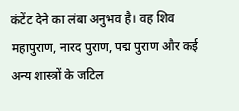कंटेंट देने का लंबा अनुभव है। वह शिव महापुराण, नारद पुराण, पद्म पुराण और कई अन्य शास्त्रों के जटिल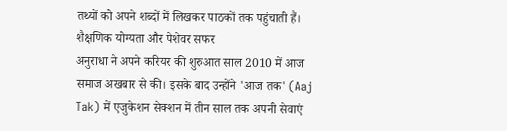तथ्यों को अपने शब्दों में लिखकर पाठकों तक पहुंचाती हैं।
शैक्षणिक योग्यता और पेशेवर सफर
अनुराधा ने अपने करियर की शुरुआत साल 2010 में आज समाज अखबार से की। इसके बाद उन्होंने 'आज तक' (Aaj Tak) में एजुकेशन सेक्शन में तीन साल तक अपनी सेवाएं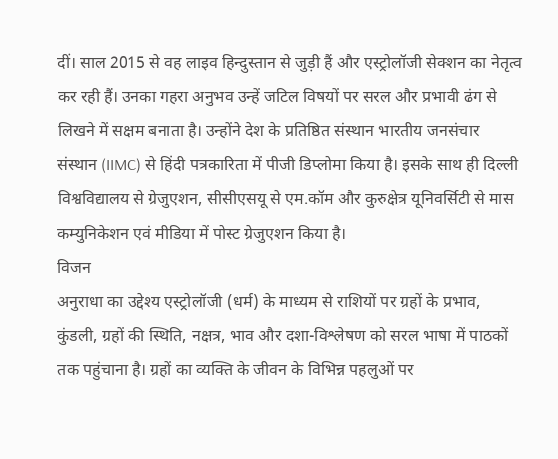दीं। साल 2015 से वह लाइव हिन्दुस्तान से जुड़ी हैं और एस्ट्रोलॉजी सेक्शन का नेतृत्व कर रही हैं। उनका गहरा अनुभव उन्हें जटिल विषयों पर सरल और प्रभावी ढंग से लिखने में सक्षम बनाता है। उन्होंने देश के प्रतिष्ठित संस्थान भारतीय जनसंचार संस्थान (IIMC) से हिंदी पत्रकारिता में पीजी डिप्लोमा किया है। इसके साथ ही दिल्ली विश्वविद्यालय से ग्रेजुएशन, सीसीएसयू से एम.कॉम और कुरुक्षेत्र यूनिवर्सिटी से मास कम्युनिकेशन एवं मीडिया में पोस्ट ग्रेजुएशन किया है।
विजन
अनुराधा का उद्देश्य एस्ट्रोलॉजी (धर्म) के माध्यम से राशियों पर ग्रहों के प्रभाव, कुंडली, ग्रहों की स्थिति, नक्षत्र, भाव और दशा-विश्लेषण को सरल भाषा में पाठकों तक पहुंचाना है। ग्रहों का व्यक्ति के जीवन के विभिन्न पहलुओं पर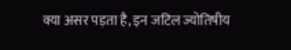क्या असर पड़ता है, इन जटिल ज्योतिषीय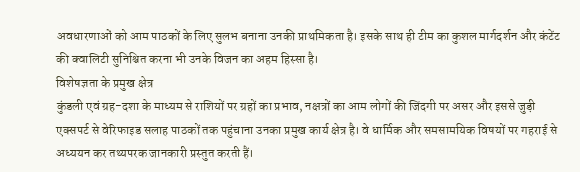अवधारणाओं को आम पाठकों के लिए सुलभ बनाना उनकी प्राथमिकता है। इसके साथ ही टीम का कुशल मार्गदर्शन और कंटेंट की क्वालिटी सुनिश्चित करना भी उनके विजन का अहम हिस्सा है।
विशेषज्ञता के प्रमुख क्षेत्र
कुंडली एवं ग्रह-दशा के माध्यम से राशियों पर ग्रहों का प्रभाव, नक्षत्रों का आम लोगों की जिंदगी पर असर और इससे जुड़ी एक्सपर्ट से वेरिफाइड सलाह पाठकों तक पहुंचाना उनका प्रमुख कार्य क्षेत्र है। वे धार्मिक और समसामयिक विषयों पर गहराई से अध्ययन कर तथ्यपरक जानकारी प्रस्तुत करती हैं।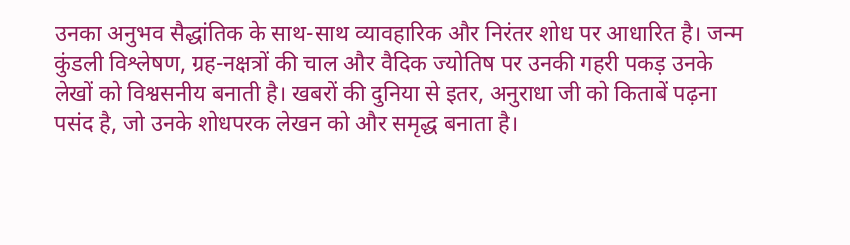उनका अनुभव सैद्धांतिक के साथ-साथ व्यावहारिक और निरंतर शोध पर आधारित है। जन्म कुंडली विश्लेषण, ग्रह-नक्षत्रों की चाल और वैदिक ज्योतिष पर उनकी गहरी पकड़ उनके लेखों को विश्वसनीय बनाती है। खबरों की दुनिया से इतर, अनुराधा जी को किताबें पढ़ना पसंद है, जो उनके शोधपरक लेखन को और समृद्ध बनाता है।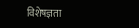विशेषज्ञता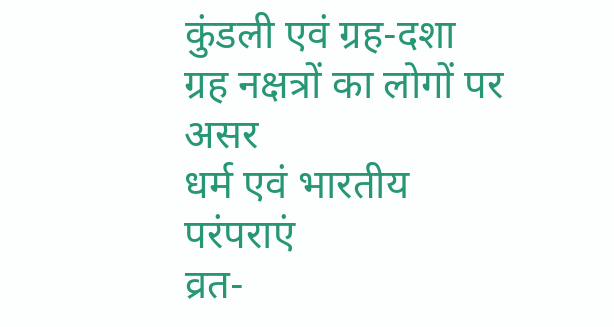कुंडली एवं ग्रह-दशा
ग्रह नक्षत्रों का लोगों पर असर
धर्म एवं भारतीय परंपराएं
व्रत-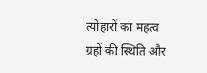त्योहारों का महत्व
ग्रहों की स्थिति और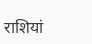राशियां